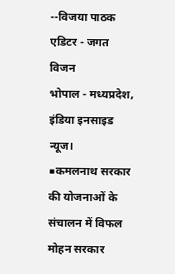--विजया पाठक
एडिटर - जगत विजन
भोपाल - मध्यप्रदेश, इंडिया इनसाइड न्यूज।
■कमलनाथ सरकार की योजनाओं के संचालन में विफल मोहन सरकार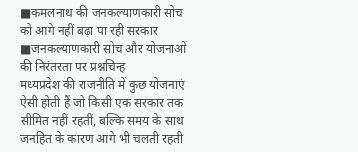■कमलनाथ की जनकल्याणकारी सोच को आगे नहीं बढ़ा पा रही सरकार
■जनकल्याणकारी सोच और योजनाओं की निरंतरता पर प्रश्नचिन्ह
मध्यप्रदेश की राजनीति में कुछ योजनाएं ऐसी होती हैं जो किसी एक सरकार तक सीमित नहीं रहतीं, बल्कि समय के साथ जनहित के कारण आगे भी चलती रहती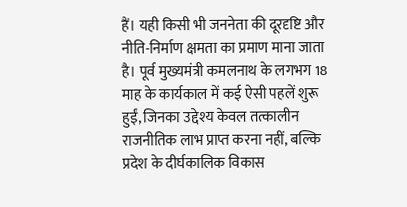हैं। यही किसी भी जननेता की दूरदृष्टि और नीति-निर्माण क्षमता का प्रमाण माना जाता है। पूर्व मुख्यमंत्री कमलनाथ के लगभग 18 माह के कार्यकाल में कई ऐसी पहलें शुरू हुईं, जिनका उद्देश्य केवल तत्कालीन राजनीतिक लाभ प्राप्त करना नहीं, बल्कि प्रदेश के दीर्घकालिक विकास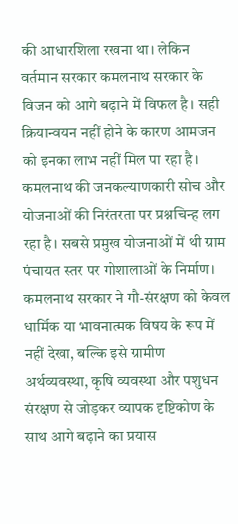की आधारशिला रखना था। लेकिन वर्तमान सरकार कमलनाथ सरकार के विजन को आगे बढ़ाने में विफल है। सही क्रियान्वयन नहीं होने के कारण आमजन को इनका लाभ नहीं मिल पा रहा है। कमलनाथ की जनकल्याणकारी सोच और योजनाओं की निरंतरता पर प्रश्नचिन्ह लग रहा है। सबसे प्रमुख योजनाओं में थी ग्राम पंचायत स्तर पर गोशालाओं के निर्माण। कमलनाथ सरकार ने गौ-संरक्षण को केवल धार्मिक या भावनात्मक विषय के रूप में नहीं देखा, बल्कि इसे ग्रामीण अर्थव्यवस्था, कृषि व्यवस्था और पशुधन संरक्षण से जोड़कर व्यापक दृष्टिकोण के साथ आगे बढ़ाने का प्रयास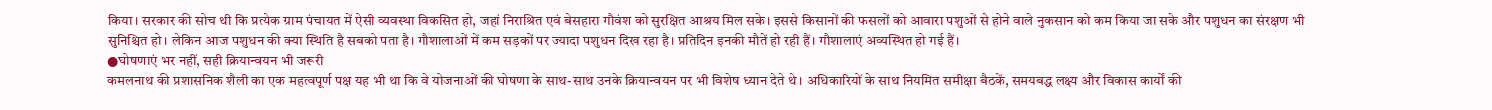किया। सरकार की सोच थी कि प्रत्येक ग्राम पंचायत में ऐसी व्यवस्था विकसित हो, जहां निराश्रित एवं बेसहारा गौवंश को सुरक्षित आश्रय मिल सके। इससे किसानों की फसलों को आवारा पशुओं से होने वाले नुकसान को कम किया जा सके और पशुधन का संरक्षण भी सुनिश्चित हो। लेकिन आज पशुधन की क्या स्थिति है सबको पता है। गौशालाओं में कम सड़कों पर ज्यादा पशुधन दिख रहा है। प्रतिदिन इनकी मौतें हो रही हैं। गौशालाएं अव्यस्थित हो गई हैं।
●घोषणाएं भर नहीं, सही क्रियान्वयन भी जरूरी
कमलनाथ की प्रशासनिक शैली का एक महत्वपूर्ण पक्ष यह भी था कि वे योजनाओं की घोषणा के साथ-साथ उनके क्रियान्वयन पर भी विशेष ध्यान देते थे। अधिकारियों के साथ नियमित समीक्षा बैठकें, समयबद्ध लक्ष्य और विकास कार्यों की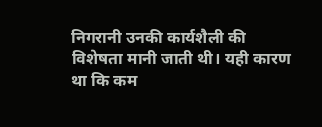निगरानी उनकी कार्यशैली की विशेषता मानी जाती थी। यही कारण था कि कम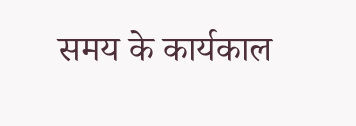समय के कार्यकाल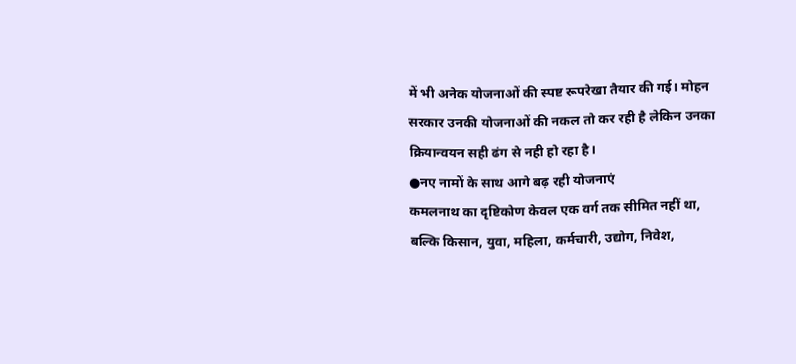में भी अनेक योजनाओं की स्पष्ट रूपरेखा तैयार की गई। मोहन सरकार उनकी योजनाओं की नकल तो कर रही है लेकिन उनका क्रियान्वयन सही ढंग से नही हो रहा है।
●नए नामों के साथ आगे बढ़ रही योजनाएं
कमलनाथ का दृष्टिकोण केवल एक वर्ग तक सीमित नहीं था, बल्कि किसान, युवा, महिला, कर्मचारी, उद्योग, निवेश,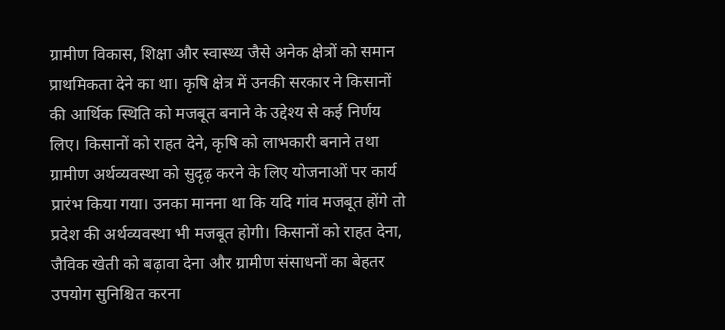ग्रामीण विकास, शिक्षा और स्वास्थ्य जैसे अनेक क्षेत्रों को समान प्राथमिकता देने का था। कृषि क्षेत्र में उनकी सरकार ने किसानों की आर्थिक स्थिति को मजबूत बनाने के उद्देश्य से कई निर्णय लिए। किसानों को राहत देने, कृषि को लाभकारी बनाने तथा ग्रामीण अर्थव्यवस्था को सुदृढ़ करने के लिए योजनाओं पर कार्य प्रारंभ किया गया। उनका मानना था कि यदि गांव मजबूत होंगे तो प्रदेश की अर्थव्यवस्था भी मजबूत होगी। किसानों को राहत देना, जैविक खेती को बढ़ावा देना और ग्रामीण संसाधनों का बेहतर उपयोग सुनिश्चित करना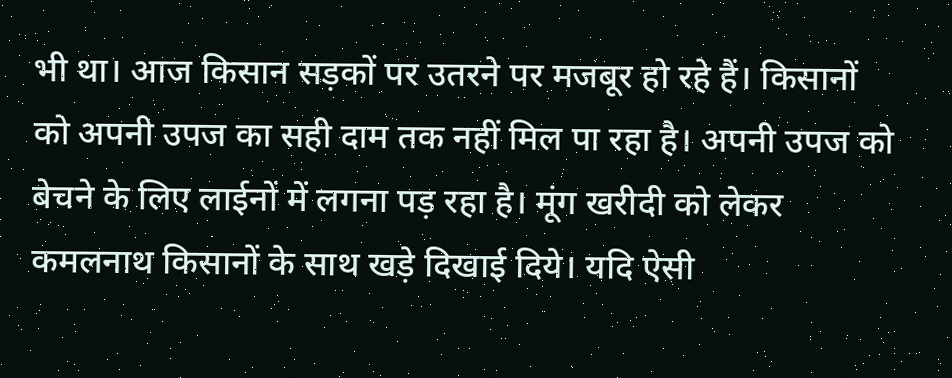भी था। आज किसान सड़कों पर उतरने पर मजबूर हो रहे हैं। किसानों को अपनी उपज का सही दाम तक नहीं मिल पा रहा है। अपनी उपज को बेचने के लिए लाईनों में लगना पड़ रहा है। मूंग खरीदी को लेकर कमलनाथ किसानों के साथ खड़े दिखाई दिये। यदि ऐसी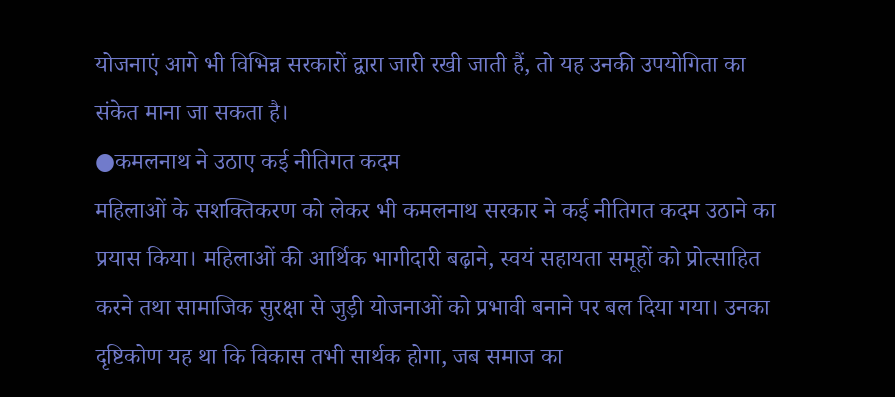योजनाएं आगे भी विभिन्न सरकारों द्वारा जारी रखी जाती हैं, तो यह उनकी उपयोगिता का संकेत माना जा सकता है।
●कमलनाथ ने उठाए कई नीतिगत कदम
महिलाओं के सशक्तिकरण को लेकर भी कमलनाथ सरकार ने कई नीतिगत कदम उठाने का प्रयास किया। महिलाओं की आर्थिक भागीदारी बढ़ाने, स्वयं सहायता समूहों को प्रोत्साहित करने तथा सामाजिक सुरक्षा से जुड़ी योजनाओं को प्रभावी बनाने पर बल दिया गया। उनका दृष्टिकोण यह था कि विकास तभी सार्थक होगा, जब समाज का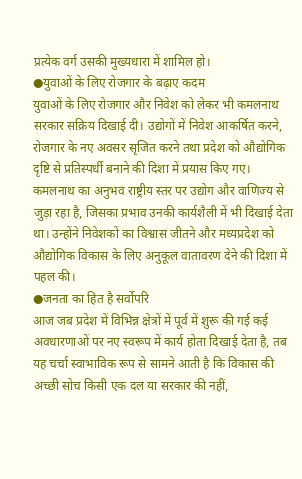प्रत्येक वर्ग उसकी मुख्यधारा में शामिल हो।
●युवाओं के लिए रोजगार के बढ़ाए कदम
युवाओं के लिए रोजगार और निवेश को लेकर भी कमलनाथ सरकार सक्रिय दिखाई दी। उद्योगों में निवेश आकर्षित करने, रोजगार के नए अवसर सृजित करने तथा प्रदेश को औद्योगिक दृष्टि से प्रतिस्पर्धी बनाने की दिशा में प्रयास किए गए। कमलनाथ का अनुभव राष्ट्रीय स्तर पर उद्योग और वाणिज्य से जुड़ा रहा है, जिसका प्रभाव उनकी कार्यशैली में भी दिखाई देता था। उन्होंने निवेशकों का विश्वास जीतने और मध्यप्रदेश को औद्योगिक विकास के लिए अनुकूल वातावरण देने की दिशा में पहल की।
●जनता का हित है सर्वोपरि
आज जब प्रदेश में विभिन्न क्षेत्रों में पूर्व में शुरू की गई कई अवधारणाओं पर नए स्वरूप में कार्य होता दिखाई देता है, तब यह चर्चा स्वाभाविक रूप से सामने आती है कि विकास की अच्छी सोच किसी एक दल या सरकार की नहीं,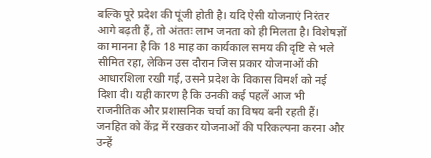बल्कि पूरे प्रदेश की पूंजी होती है। यदि ऐसी योजनाएं निरंतर आगे बढ़ती हैं, तो अंततः लाभ जनता को ही मिलता है। विशेषज्ञों का मानना है कि 18 माह का कार्यकाल समय की दृष्टि से भले सीमित रहा, लेकिन उस दौरान जिस प्रकार योजनाओं की आधारशिला रखी गई, उसने प्रदेश के विकास विमर्श को नई दिशा दी। यही कारण है कि उनकी कई पहलें आज भी राजनीतिक और प्रशासनिक चर्चा का विषय बनी रहती हैं। जनहित को केंद्र में रखकर योजनाओं की परिकल्पना करना और उन्हें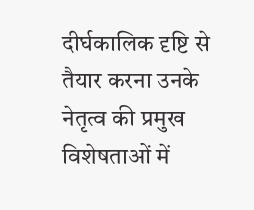दीर्घकालिक दृष्टि से तैयार करना उनके नेतृत्व की प्रमुख विशेषताओं में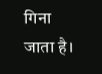गिना जाता है।